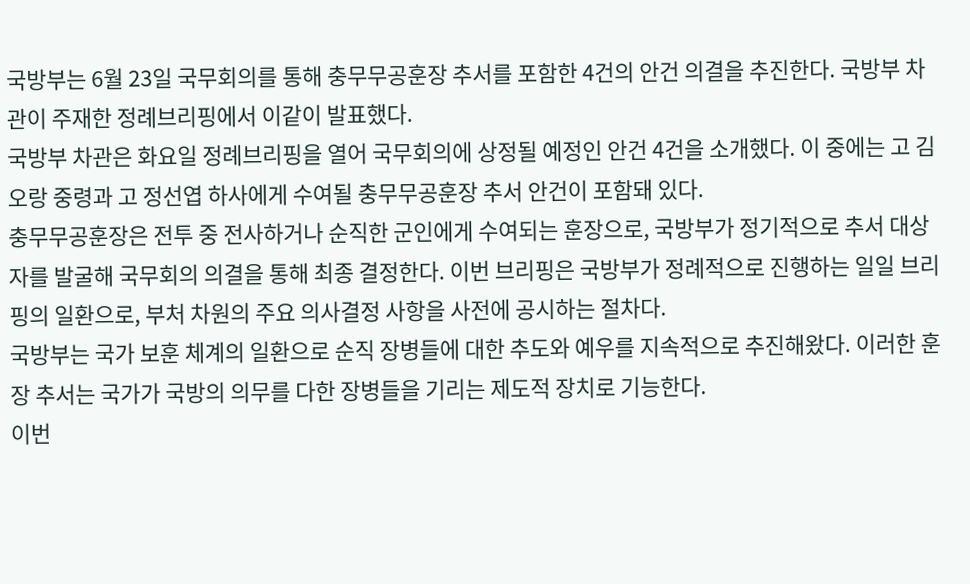국방부는 6월 23일 국무회의를 통해 충무무공훈장 추서를 포함한 4건의 안건 의결을 추진한다. 국방부 차관이 주재한 정례브리핑에서 이같이 발표했다.
국방부 차관은 화요일 정례브리핑을 열어 국무회의에 상정될 예정인 안건 4건을 소개했다. 이 중에는 고 김오랑 중령과 고 정선엽 하사에게 수여될 충무무공훈장 추서 안건이 포함돼 있다.
충무무공훈장은 전투 중 전사하거나 순직한 군인에게 수여되는 훈장으로, 국방부가 정기적으로 추서 대상자를 발굴해 국무회의 의결을 통해 최종 결정한다. 이번 브리핑은 국방부가 정례적으로 진행하는 일일 브리핑의 일환으로, 부처 차원의 주요 의사결정 사항을 사전에 공시하는 절차다.
국방부는 국가 보훈 체계의 일환으로 순직 장병들에 대한 추도와 예우를 지속적으로 추진해왔다. 이러한 훈장 추서는 국가가 국방의 의무를 다한 장병들을 기리는 제도적 장치로 기능한다.
이번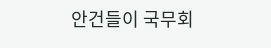안건들이 국무회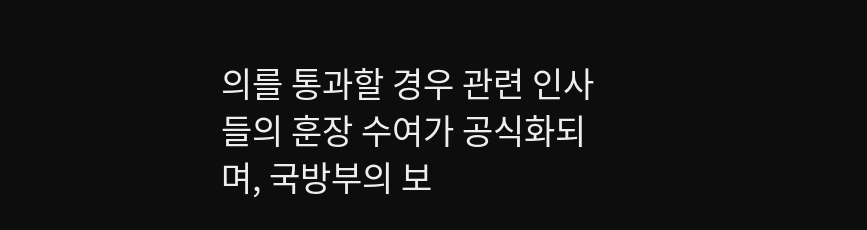의를 통과할 경우 관련 인사들의 훈장 수여가 공식화되며, 국방부의 보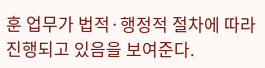훈 업무가 법적·행정적 절차에 따라 진행되고 있음을 보여준다.